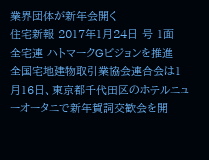業界団体が新年会開く
住宅新報 2017年1月24日 号 1面
全宅連 ハトマークGビジョンを推進
全国宅地建物取引業協会連合会は1月16日、東京都千代田区のホテルニューオータニで新年賀詞交歓会を開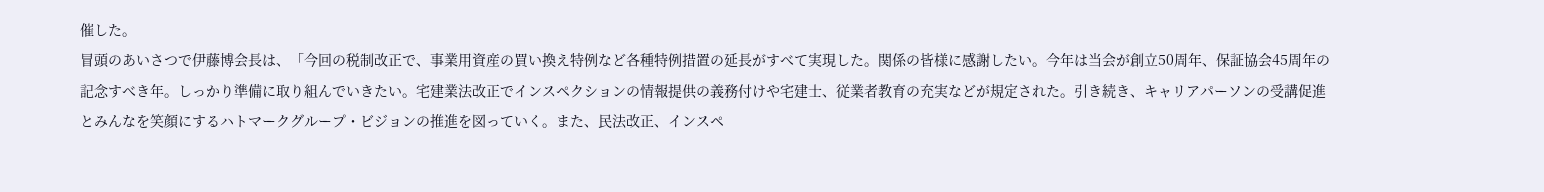催した。
冒頭のあいさつで伊藤博会長は、「今回の税制改正で、事業用資産の買い換え特例など各種特例措置の延長がすべて実現した。関係の皆様に感謝したい。今年は当会が創立50周年、保証協会45周年の記念すべき年。しっかり準備に取り組んでいきたい。宅建業法改正でインスペクションの情報提供の義務付けや宅建士、従業者教育の充実などが規定された。引き続き、キャリアパーソンの受講促進とみんなを笑顔にするハトマークグループ・ビジョンの推進を図っていく。また、民法改正、インスペ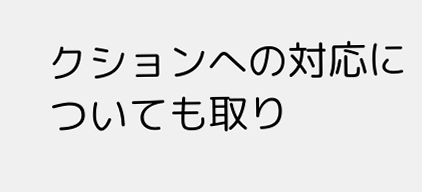クションへの対応についても取り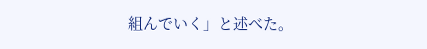組んでいく」と述べた。